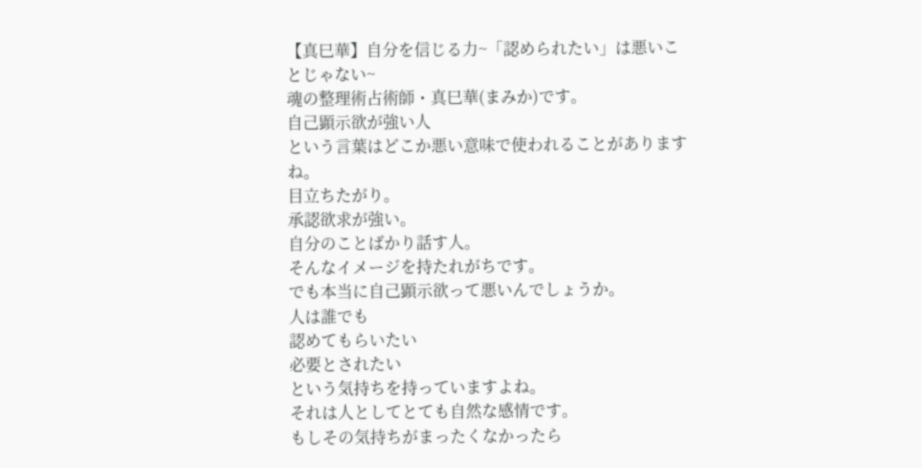【真巳華】自分を信じる力~「認められたい」は悪いことじゃない~
魂の整理術占術師・真巳華(まみか)です。
自己顕示欲が強い人
という言葉はどこか悪い意味で使われることがありますね。
目立ちたがり。
承認欲求が強い。
自分のことばかり話す人。
そんなイメージを持たれがちです。
でも本当に自己顕示欲って悪いんでしょうか。
人は誰でも
認めてもらいたい
必要とされたい
という気持ちを持っていますよね。
それは人としてとても自然な感情です。
もしその気持ちがまったくなかったら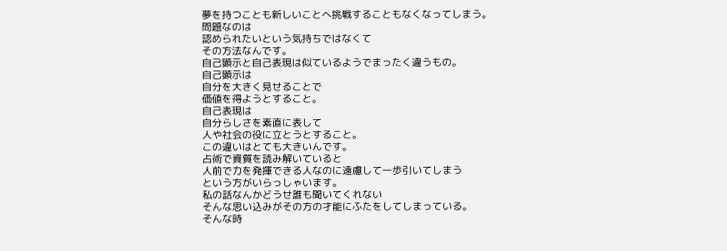夢を持つことも新しいことへ挑戦することもなくなってしまう。
問題なのは
認められたいという気持ちではなくて
その方法なんです。
自己顕示と自己表現は似ているようでまったく違うもの。
自己顕示は
自分を大きく見せることで
価値を得ようとすること。
自己表現は
自分らしさを素直に表して
人や社会の役に立とうとすること。
この違いはとても大きいんです。
占術で資質を読み解いていると
人前で力を発揮できる人なのに遠慮して一歩引いてしまう
という方がいらっしゃいます。
私の話なんかどうせ誰も聞いてくれない
そんな思い込みがその方の才能にふたをしてしまっている。
そんな時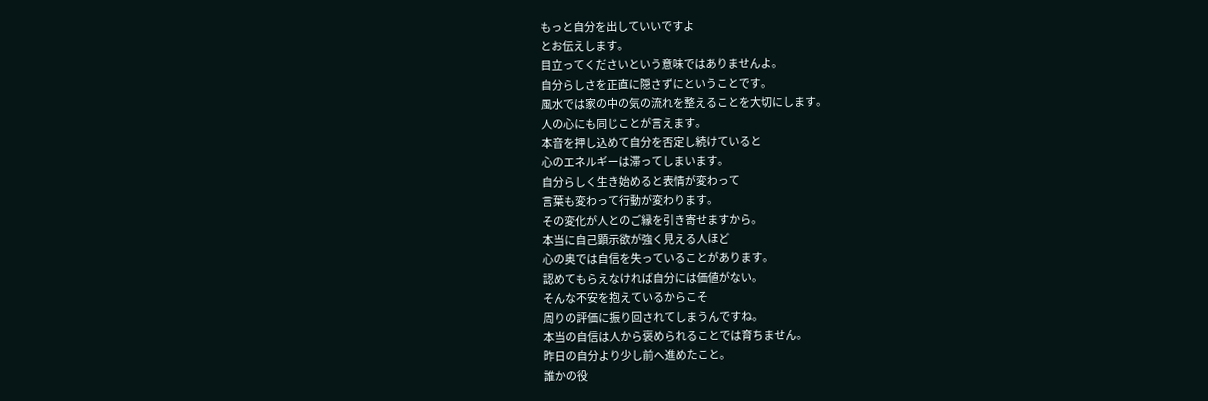もっと自分を出していいですよ
とお伝えします。
目立ってくださいという意味ではありませんよ。
自分らしさを正直に隠さずにということです。
風水では家の中の気の流れを整えることを大切にします。
人の心にも同じことが言えます。
本音を押し込めて自分を否定し続けていると
心のエネルギーは滞ってしまいます。
自分らしく生き始めると表情が変わって
言葉も変わって行動が変わります。
その変化が人とのご縁を引き寄せますから。
本当に自己顕示欲が強く見える人ほど
心の奥では自信を失っていることがあります。
認めてもらえなければ自分には価値がない。
そんな不安を抱えているからこそ
周りの評価に振り回されてしまうんですね。
本当の自信は人から褒められることでは育ちません。
昨日の自分より少し前へ進めたこと。
誰かの役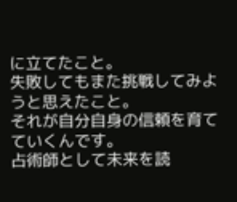に立てたこと。
失敗してもまた挑戦してみようと思えたこと。
それが自分自身の信頼を育てていくんです。
占術師として未来を読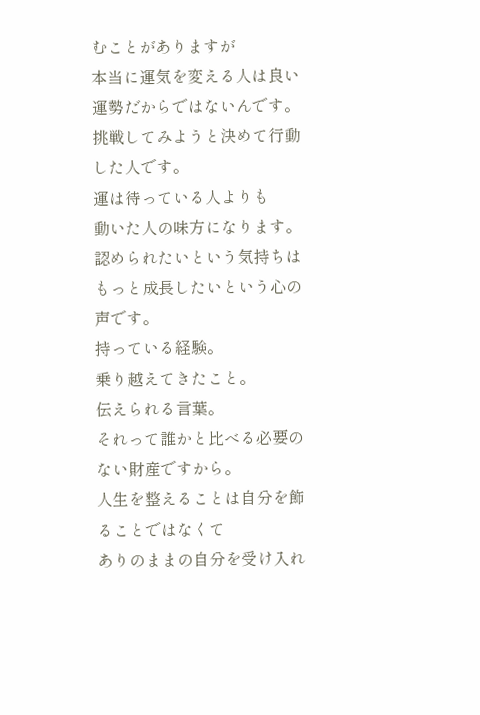むことがありますが
本当に運気を変える人は良い運勢だからではないんです。
挑戦してみようと決めて行動した人です。
運は待っている人よりも
動いた人の味方になります。
認められたいという気持ちは
もっと成長したいという心の声です。
持っている経験。
乗り越えてきたこと。
伝えられる言葉。
それって誰かと比べる必要のない財産ですから。
人生を整えることは自分を飾ることではなくて
ありのままの自分を受け入れ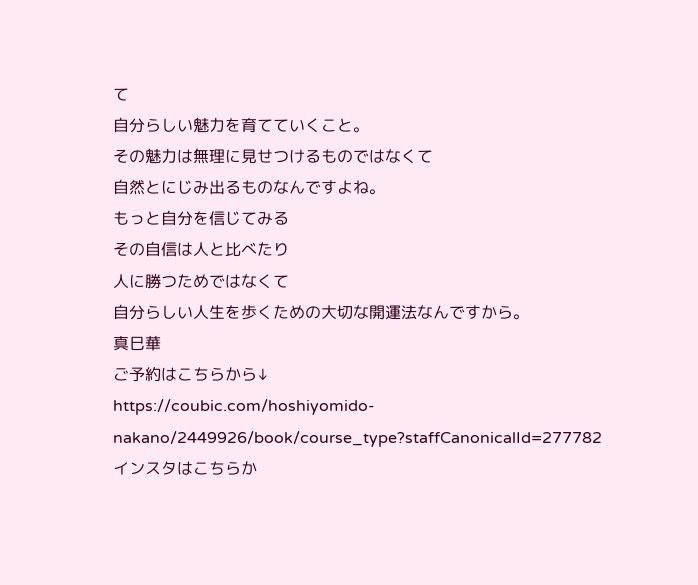て
自分らしい魅力を育てていくこと。
その魅力は無理に見せつけるものではなくて
自然とにじみ出るものなんですよね。
もっと自分を信じてみる
その自信は人と比べたり
人に勝つためではなくて
自分らしい人生を歩くための大切な開運法なんですから。
真巳華
ご予約はこちらから↓
https://coubic.com/hoshiyomido-nakano/2449926/book/course_type?staffCanonicalId=277782
インスタはこちらか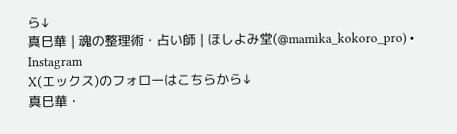ら↓
真巳華 | 魂の整理術・占い師 | ほしよみ堂(@mamika_kokoro_pro) • Instagram
X(エックス)のフォローはこちらから↓
真巳華・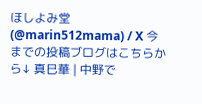ほしよみ堂 (@marin512mama) / X 今までの投稿ブログはこちらから↓ 真巳華 | 中野で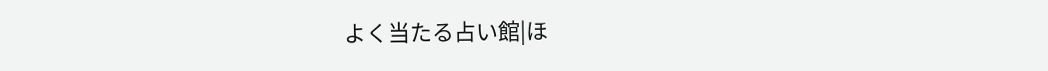よく当たる占い館|ほ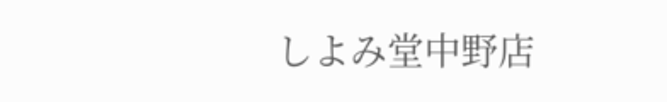しよみ堂中野店